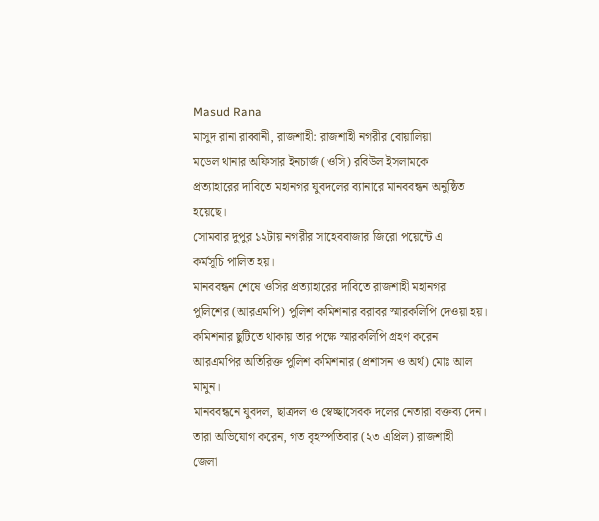Masud Rana
মাসুদ রানা রাব্বানী, রাজশাহী: রাজশাহী নগরীর বোয়ালিয়া
মডেল থানার অফিসার ইনচার্জ (ওসি) রবিউল ইসলামকে
প্রত্যাহারের দাবিতে মহানগর যুবদলের ব্যানারে মানববন্ধন অনুষ্ঠিত
হয়েছে।
সোমবার দুপুর ১২টায় নগরীর সাহেববাজার জিরো পয়েন্টে এ
কর্মসূচি পালিত হয়।
মানববন্ধন শেষে ওসির প্রত্যাহারের দাবিতে রাজশাহী মহানগর
পুলিশের (আরএমপি) পুলিশ কমিশনার বরাবর স্মারকলিপি দেওয়া হয়।
কমিশনার ছুটিতে থাকায় তার পক্ষে স্মারকলিপি গ্রহণ করেন
আরএমপির অতিরিক্ত পুলিশ কমিশনার (প্রশাসন ও অর্থ) মোঃ আল
মামুন।
মানববন্ধনে যুবদল, ছাত্রদল ও স্বেচ্ছাসেবক দলের নেতারা বক্তব্য দেন।
তারা অভিযোগ করেন, গত বৃহস্পতিবার (২৩ এপ্রিল) রাজশাহী
জেলা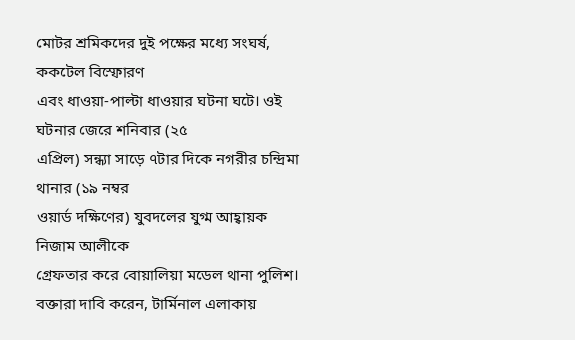মোটর শ্রমিকদের দুই পক্ষের মধ্যে সংঘর্ষ, ককটেল বিস্ফোরণ
এবং ধাওয়া-পাল্টা ধাওয়ার ঘটনা ঘটে। ওই ঘটনার জেরে শনিবার (২৫
এপ্রিল) সন্ধ্যা সাড়ে ৭টার দিকে নগরীর চন্দ্রিমা থানার (১৯ নম্বর
ওয়ার্ড দক্ষিণের) যুবদলের যুগ্ম আহ্বায়ক নিজাম আলীকে
গ্রেফতার করে বোয়ালিয়া মডেল থানা পুলিশ।
বক্তারা দাবি করেন, টার্মিনাল এলাকায়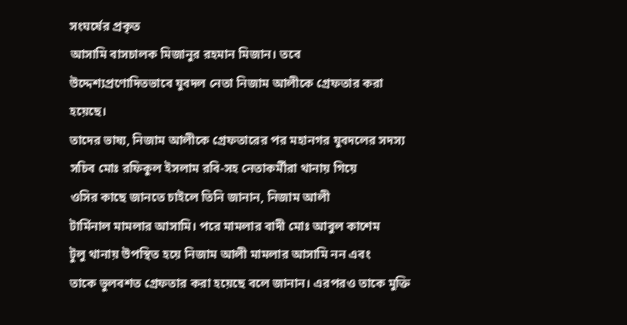সংঘর্ষের প্রকৃত
আসামি বাসচালক মিজানুর রহমান মিজান। তবে
উদ্দেশ্যপ্রণোদিতভাবে যুবদল নেতা নিজাম আলীকে গ্রেফতার করা
হয়েছে।
তাদের ভাষ্য, নিজাম আলীকে গ্রেফতারের পর মহানগর যুবদলের সদস্য
সচিব মোঃ রফিকুল ইসলাম রবি-সহ নেতাকর্মীরা থানায় গিয়ে
ওসির কাছে জানতে চাইলে তিনি জানান, নিজাম আলী
টার্মিনাল মামলার আসামি। পরে মামলার বাদী মোঃ আবুল কাশেম
টুলু থানায় উপস্থিত হয়ে নিজাম আলী মামলার আসামি নন এবং
তাকে ভুলবশত গ্রেফতার করা হয়েছে বলে জানান। এরপরও তাকে মুক্তি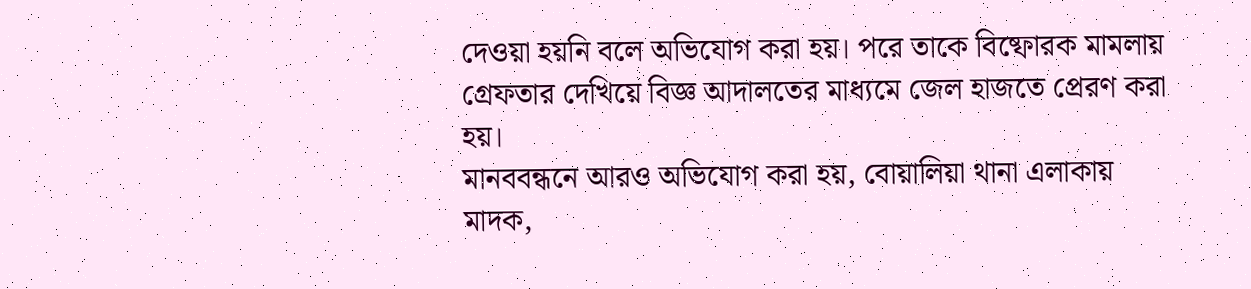দেওয়া হয়নি বলে অভিযোগ করা হয়। পরে তাকে বিষ্ফোরক মামলায়
গ্রেফতার দেখিয়ে বিজ্ঞ আদালতের মাধ্যমে জেল হাজতে প্রেরণ করা
হয়।
মানববন্ধনে আরও অভিযোগ করা হয়, বোয়ালিয়া থানা এলাকায়
মাদক,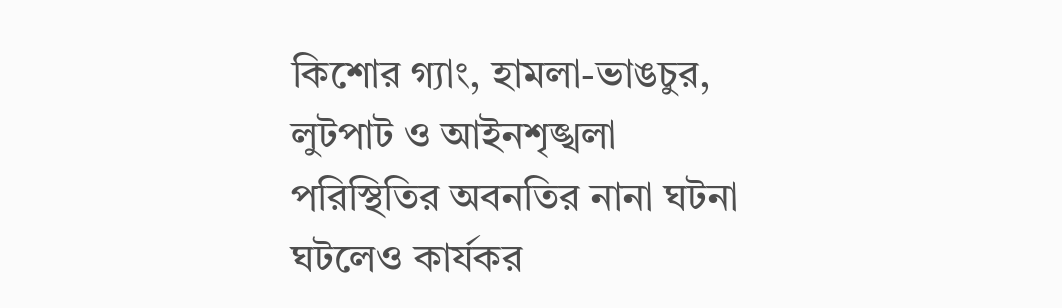কিশোর গ্যাং, হামলা-ভাঙচুর, লুটপাট ও আইনশৃঙ্খলা
পরিস্থিতির অবনতির নানা ঘটনা ঘটলেও কার্যকর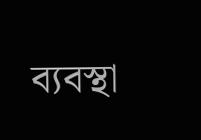ব্যবস্থা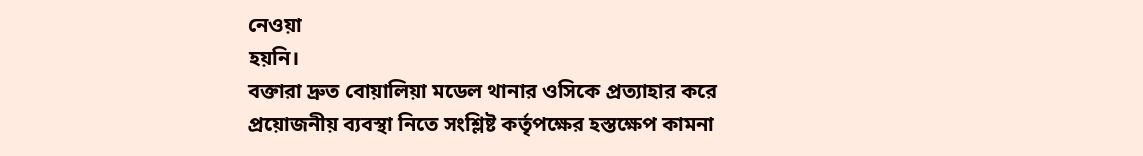নেওয়া
হয়নি।
বক্তারা দ্রুত বোয়ালিয়া মডেল থানার ওসিকে প্রত্যাহার করে
প্রয়োজনীয় ব্যবস্থা নিতে সংশ্লিষ্ট কর্তৃপক্ষের হস্তক্ষেপ কামনা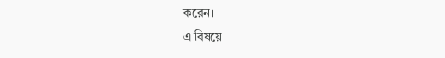করেন।
এ বিষয়ে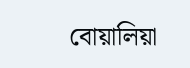বোয়ালিয়া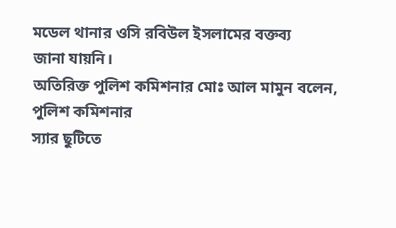মডেল থানার ওসি রবিউল ইসলামের বক্তব্য
জানা যায়নি।
অতিরিক্ত পুলিশ কমিশনার মোঃ আল মামুন বলেন, পুলিশ কমিশনার
স্যার ছুটিতে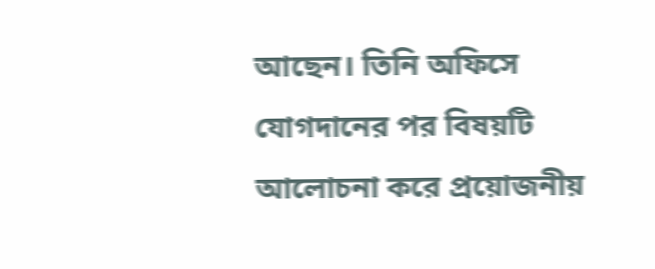আছেন। তিনি অফিসে যোগদানের পর বিষয়টি
আলোচনা করে প্রয়োজনীয়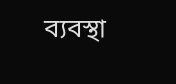ব্যবস্থা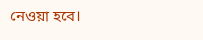নেওয়া হবে।